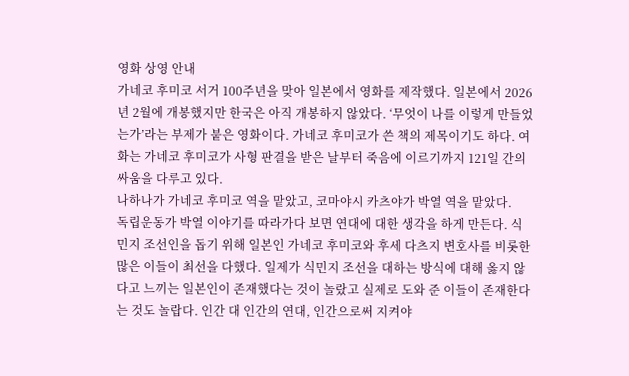영화 상영 안내
가네코 후미코 서거 100주년을 맞아 일본에서 영화를 제작했다. 일본에서 2026년 2월에 개봉했지만 한국은 아직 개봉하지 않았다. ‘무엇이 나를 이렇게 만들었는가’라는 부제가 붙은 영화이다. 가네코 후미코가 쓴 책의 제목이기도 하다. 여화는 가네코 후미코가 사형 판결을 받은 날부터 죽음에 이르기까지 121일 간의 싸움을 다루고 있다.
나하나가 가네코 후미코 역을 맡았고, 코마야시 카츠야가 박열 역을 맡았다.
독립운동가 박열 이야기를 따라가다 보면 연대에 대한 생각을 하게 만든다. 식민지 조선인을 돕기 위해 일본인 가네코 후미코와 후세 다츠지 변호사를 비롯한 많은 이들이 최선을 다했다. 일제가 식민지 조선을 대하는 방식에 대해 옳지 않다고 느끼는 일본인이 존재했다는 것이 놀랐고 실제로 도와 준 이들이 존재한다는 것도 놀랍다. 인간 대 인간의 연대, 인간으로써 지켜야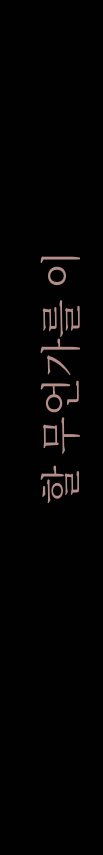할 무언가를 이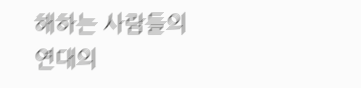해하는 사람들의 연대의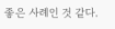좋은 사례인 것 같다.